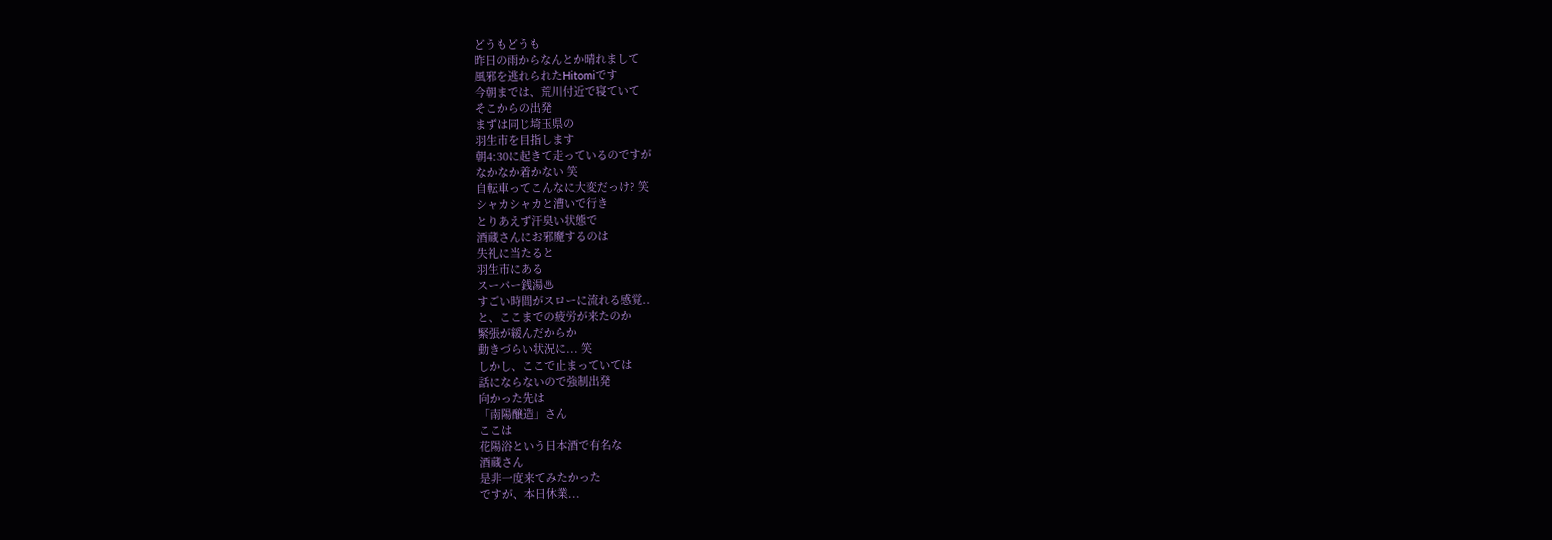どうもどうも
昨日の雨からなんとか晴れまして
風邪を逃れられたHitomiです
今朝までは、荒川付近で寝ていて
そこからの出発
まずは同じ埼玉県の
羽生市を目指します
朝4:30に起きて走っているのですが
なかなか着かない 笑
自転車ってこんなに大変だっけ? 笑
シャカシャカと漕いで行き
とりあえず汗臭い状態で
酒蔵さんにお邪魔するのは
失礼に当たると
羽生市にある
スーパー銭湯♨
すごい時間がスローに流れる感覚..
と、ここまでの疲労が来たのか
緊張が緩んだからか
動きづらい状況に... 笑
しかし、ここで止まっていては
話にならないので強制出発
向かった先は
「南陽醸造」さん
ここは
花陽浴という日本酒で有名な
酒蔵さん
是非一度来てみたかった
ですが、本日休業...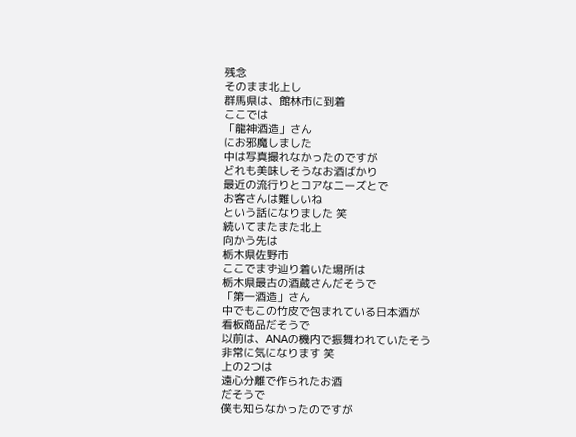残念
そのまま北上し
群馬県は、館林市に到着
ここでは
「龍神酒造」さん
にお邪魔しました
中は写真撮れなかったのですが
どれも美味しそうなお酒ばかり
最近の流行りとコアなニーズとで
お客さんは難しいね
という話になりました 笑
続いてまたまた北上
向かう先は
栃木県佐野市
ここでまず辿り着いた場所は
栃木県最古の酒蔵さんだそうで
「第一酒造」さん
中でもこの竹皮で包まれている日本酒が
看板商品だそうで
以前は、ANAの機内で振舞われていたそう
非常に気になります 笑
上の2つは
遠心分離で作られたお酒
だそうで
僕も知らなかったのですが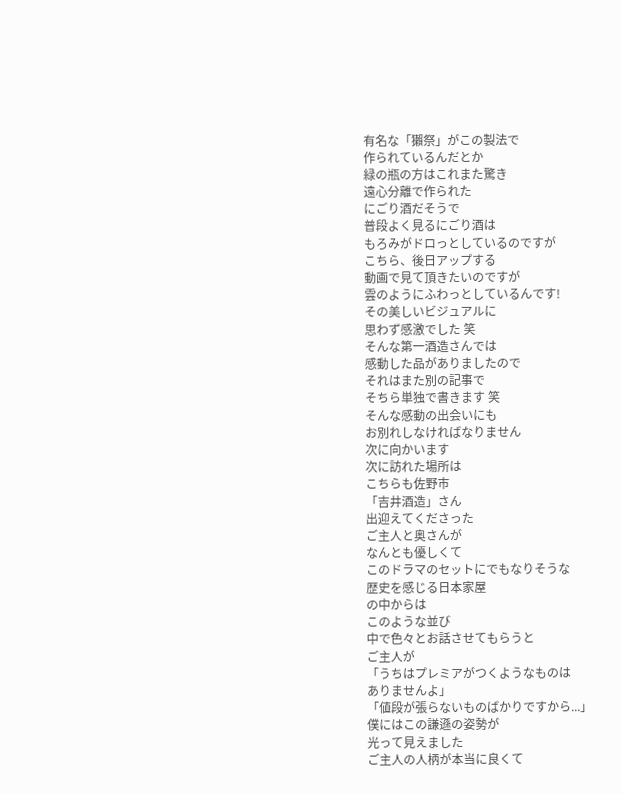有名な「獺祭」がこの製法で
作られているんだとか
緑の瓶の方はこれまた驚き
遠心分離で作られた
にごり酒だそうで
普段よく見るにごり酒は
もろみがドロっとしているのですが
こちら、後日アップする
動画で見て頂きたいのですが
雲のようにふわっとしているんです!
その美しいビジュアルに
思わず感激でした 笑
そんな第一酒造さんでは
感動した品がありましたので
それはまた別の記事で
そちら単独で書きます 笑
そんな感動の出会いにも
お別れしなければなりません
次に向かいます
次に訪れた場所は
こちらも佐野市
「吉井酒造」さん
出迎えてくださった
ご主人と奥さんが
なんとも優しくて
このドラマのセットにでもなりそうな
歴史を感じる日本家屋
の中からは
このような並び
中で色々とお話させてもらうと
ご主人が
「うちはプレミアがつくようなものは
ありませんよ」
「値段が張らないものばかりですから...」
僕にはこの謙遜の姿勢が
光って見えました
ご主人の人柄が本当に良くて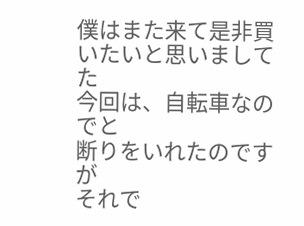僕はまた来て是非買いたいと思いましてた
今回は、自転車なのでと
断りをいれたのですが
それで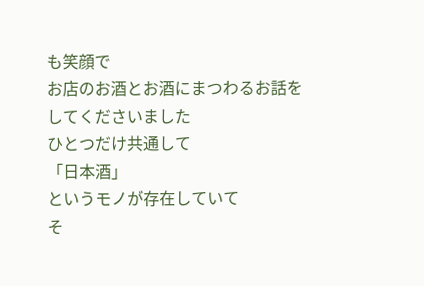も笑顔で
お店のお酒とお酒にまつわるお話を
してくださいました
ひとつだけ共通して
「日本酒」
というモノが存在していて
そ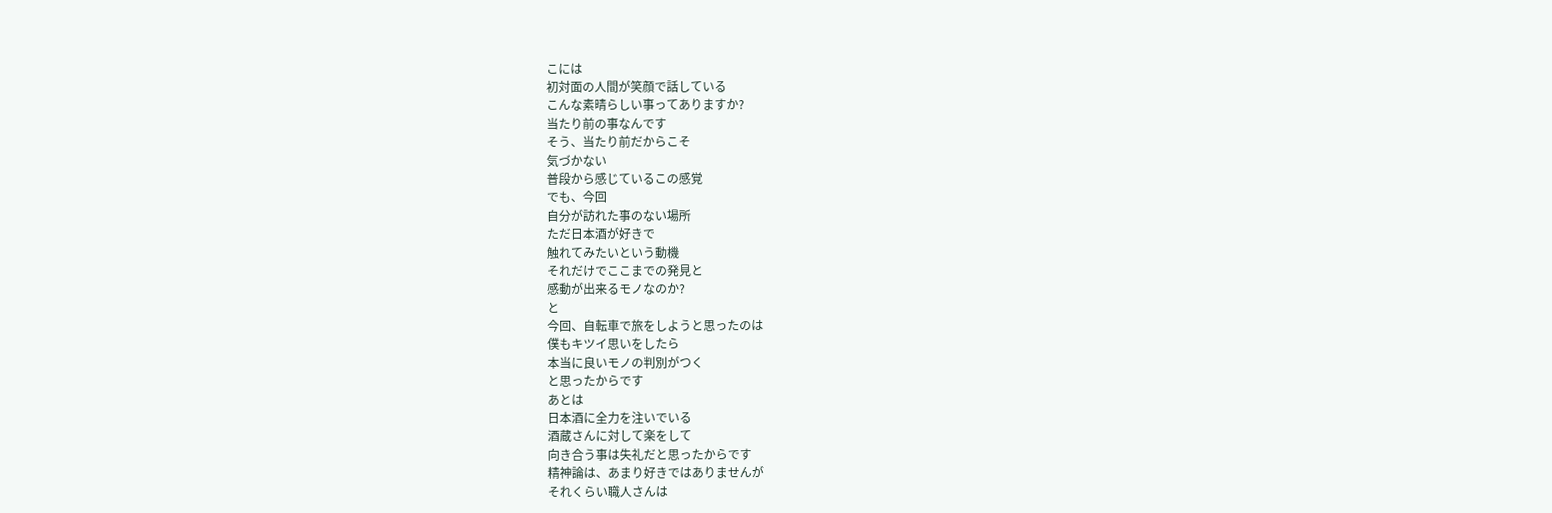こには
初対面の人間が笑顔で話している
こんな素晴らしい事ってありますか?
当たり前の事なんです
そう、当たり前だからこそ
気づかない
普段から感じているこの感覚
でも、今回
自分が訪れた事のない場所
ただ日本酒が好きで
触れてみたいという動機
それだけでここまでの発見と
感動が出来るモノなのか?
と
今回、自転車で旅をしようと思ったのは
僕もキツイ思いをしたら
本当に良いモノの判別がつく
と思ったからです
あとは
日本酒に全力を注いでいる
酒蔵さんに対して楽をして
向き合う事は失礼だと思ったからです
精神論は、あまり好きではありませんが
それくらい職人さんは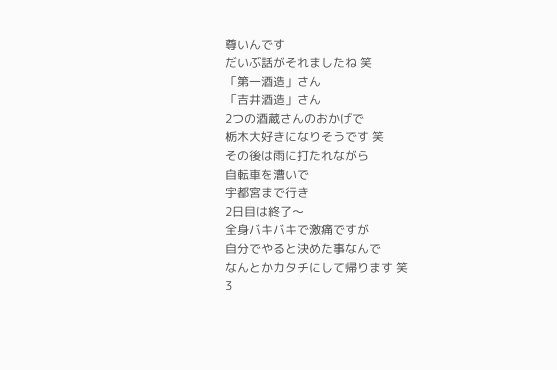尊いんです
だいぶ話がそれましたね 笑
「第一酒造」さん
「吉井酒造」さん
2つの酒蔵さんのおかげで
栃木大好きになりそうです 笑
その後は雨に打たれながら
自転車を漕いで
宇都宮まで行き
2日目は終了〜
全身バキバキで激痛ですが
自分でやると決めた事なんで
なんとかカタチにして帰ります 笑
3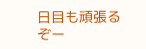日目も頑張るぞー